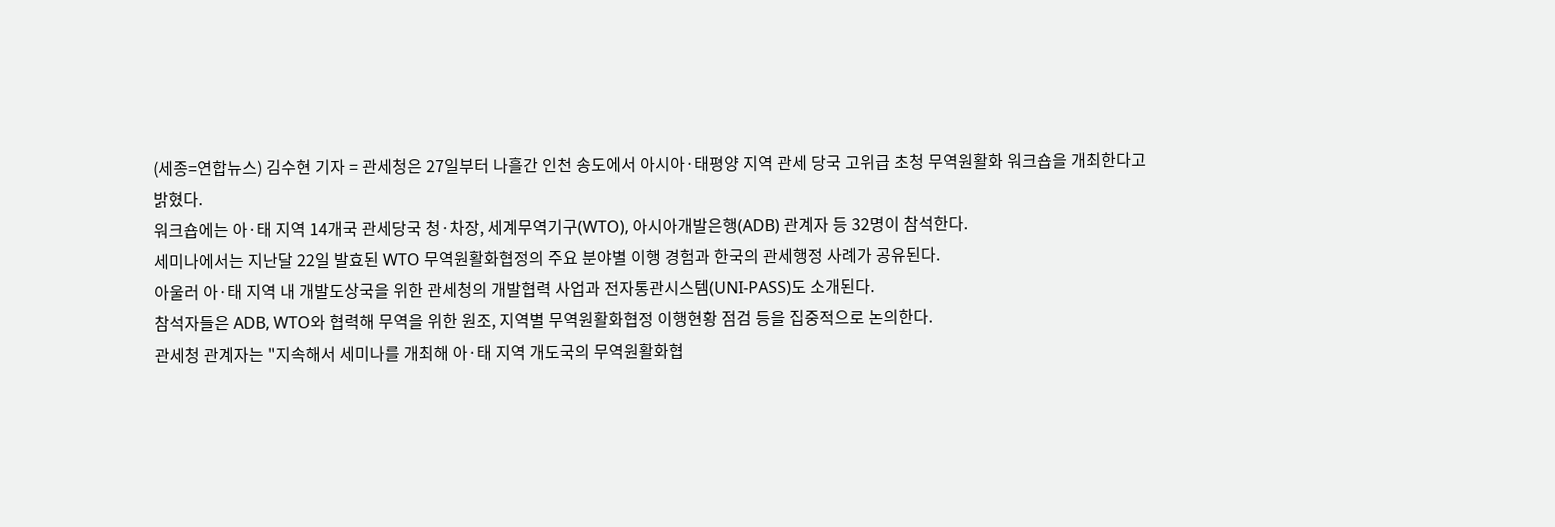(세종=연합뉴스) 김수현 기자 = 관세청은 27일부터 나흘간 인천 송도에서 아시아·태평양 지역 관세 당국 고위급 초청 무역원활화 워크숍을 개최한다고 밝혔다.
워크숍에는 아·태 지역 14개국 관세당국 청·차장, 세계무역기구(WTO), 아시아개발은행(ADB) 관계자 등 32명이 참석한다.
세미나에서는 지난달 22일 발효된 WTO 무역원활화협정의 주요 분야별 이행 경험과 한국의 관세행정 사례가 공유된다.
아울러 아·태 지역 내 개발도상국을 위한 관세청의 개발협력 사업과 전자통관시스템(UNI-PASS)도 소개된다.
참석자들은 ADB, WTO와 협력해 무역을 위한 원조, 지역별 무역원활화협정 이행현황 점검 등을 집중적으로 논의한다.
관세청 관계자는 "지속해서 세미나를 개최해 아·태 지역 개도국의 무역원활화협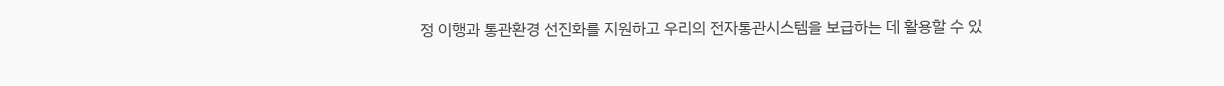정 이행과 통관환경 선진화를 지원하고 우리의 전자통관시스템을 보급하는 데 활용할 수 있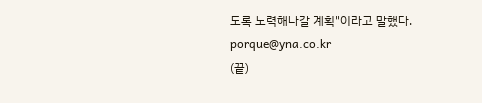도록 노력해나갈 계획"이라고 말했다.
porque@yna.co.kr
(끝)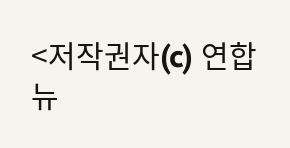<저작권자(c) 연합뉴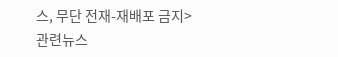스, 무단 전재-재배포 금지>
관련뉴스